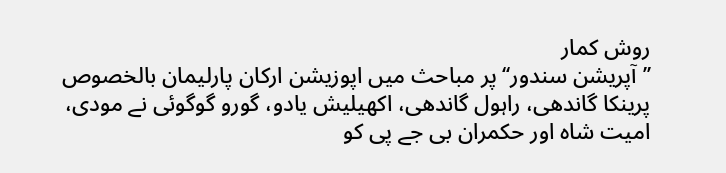روش کمار
’’آپریشن سندور‘‘ پر مباحث میں اپوزیشن ارکان پارلیمان بالخصوص پرینکا گاندھی، راہول گاندھی، اکھیلیش یادو، گورو گوگوئی نے مودی، امیت شاہ اور حکمران بی جے پی کو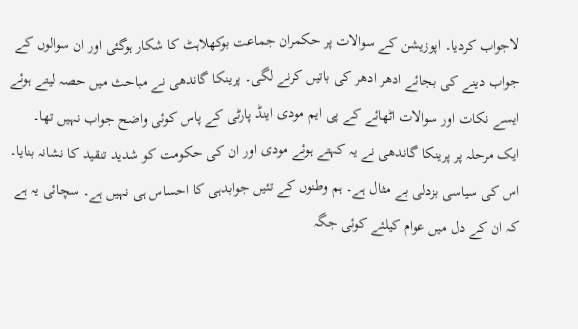لاجواب کردیا۔ اپوزیشن کے سوالات پر حکمران جماعت بوکھلاہٹ کا شکار ہوگئی اور ان سوالوں کے جواب دینے کی بجائے ادھر ادھر کی باتیں کرنے لگی۔ پرینکا گاندھی نے مباحث میں حصہ لیتے ہوئے ایسے نکات اور سوالات اٹھائے کے پی ایم مودی اینڈ پارٹی کے پاس کوئی واضح جواب نہیں تھا۔ ایک مرحلہ پر پرینکا گاندھی نے یہ کہتے ہوئے مودی اور ان کی حکومت کو شدید تنقید کا نشانہ بنایا۔ اس کی سیاسی بزدلی بے مثال ہے۔ ہم وطنوں کے تئیں جوابدہی کا احساس ہی نہیں ہے۔ سچائی یہ ہے کہ ان کے دل میں عوام کیلئے کوئی جگہ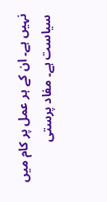نہیں ہے۔ ان کے ہر عمل پر کام میں سیاست ہے۔ مفاد پرستی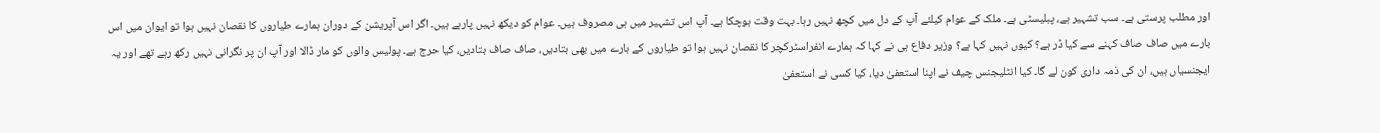اور مطلب پرستی ہے۔ سب تشہیر ہے، پبلیسٹی ہے۔ ملک کے عوام کیلئے آپ کے دل میں کچھ نہیں رہا۔ بہت وقت ہوچکا ہے۔ آپ اس تشہیر میں ہی مصروف ہیں۔ عوام کو دیکھ نہیں پارہے ہیں۔ اگر اس آپریشن کے دوران ہمارے طیاروں کا نقصان نہیں ہوا تو ایوان میں اس بارے میں صاف صاف کہنے سے کیا ڈر ہے؟ کیوں نہیں کہا ہے؟ وزیر دفاع ہی نے کہا کہ ہمارے انفراسٹرکچر کا نقصان نہیں ہوا تو طیاروں کے بارے میں بھی بتادیں، صاف صاف بتادیں، کیا حرج ہے۔ پولیس والوں کو مار ڈالا اور آپ ان پر نگرانی نہیں رکھ رہے تھے اور یہ ایجنسیاں ہیں، ان کی ذمہ داری کون لے گا۔ کیا انٹلیجنس چیف نے اپنا استعفیٰ دیا، کیا کسی نے استعفیٰ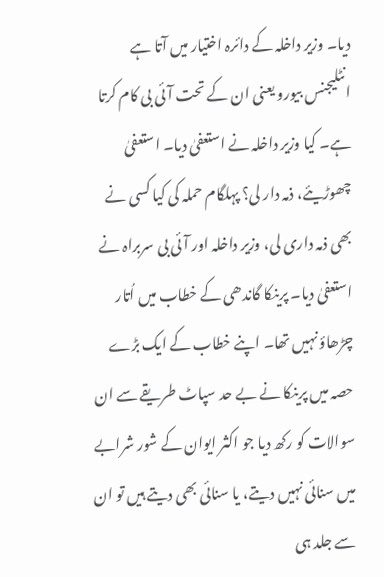دیا۔ وزیر داخلہ کے دائرہ اختیار میں آتا ہے انٹلیجنس بیورو یعنی ان کے تحت آئی بی کام کرتا ہے۔ کیا وزیر داخلہ نے استعفیٰ دیا۔ استعفیٰ چھوڑیئے، ذمہ دار لی؟ پہلگام حملہ کی کیا کسی نے بھی ذمہ داری لی، وزیر داخلہ اور آئی بی سربراہ نے استعفیٰ دیا۔ پرینکا گاندھی کے خطاب میں اُتار چڑھاؤ نہیں تھا۔ اپنے خطاب کے ایک بڑے حصہ میں پرینکا نے بے حد سپاٹ طریقے سے ان سوالات کو رکھ دیا جو اکثر ایوان کے شور شرابے میں سنائی نہیں دیتے، یا سنائی بھی دیتے ہیں تو ان سے جلد ہی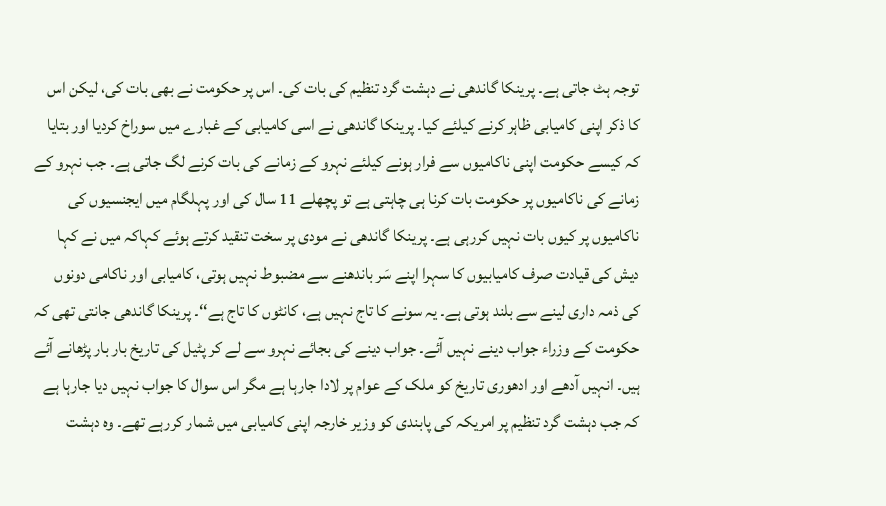توجہ ہٹ جاتی ہے۔ پرینکا گاندھی نے دہشت گرد تنظیم کی بات کی۔ اس پر حکومت نے بھی بات کی، لیکن اس کا ذکر اپنی کامیابی ظاہر کرنے کیلئے کیا۔ پرینکا گاندھی نے اسی کامیابی کے غبارے میں سوراخ کردیا اور بتایا کہ کیسے حکومت اپنی ناکامیوں سے فرار ہونے کیلئے نہرو کے زمانے کی بات کرنے لگ جاتی ہے۔ جب نہرو کے زمانے کی ناکامیوں پر حکومت بات کرنا ہی چاہتی ہے تو پچھلے 11 سال کی اور پہلگام میں ایجنسیوں کی ناکامیوں پر کیوں بات نہیں کررہی ہے۔ پرینکا گاندھی نے مودی پر سخت تنقید کرتے ہوئے کہاکہ میں نے کہا دیش کی قیادت صرف کامیابیوں کا سہرا اپنے سَر باندھنے سے مضبوط نہیں ہوتی، کامیابی اور ناکامی دونوں کی ذمہ داری لینے سے بلند ہوتی ہے۔ یہ سونے کا تاج نہیں ہے، کانٹوں کا تاج ہے‘‘۔ پرینکا گاندھی جانتی تھی کہ حکومت کے وزراء جواب دینے نہیں آئے۔ جواب دینے کی بجائے نہرو سے لے کر پٹیل کی تاریخ بار بار پڑھانے آئے ہیں۔ انہیں آدھے اور ادھوری تاریخ کو ملک کے عوام پر لادا جارہا ہے مگر اس سوال کا جواب نہیں دیا جارہا ہے کہ جب دہشت گرد تنظیم پر امریکہ کی پابندی کو وزیر خارجہ اپنی کامیابی میں شمار کررہے تھے۔ وہ دہشت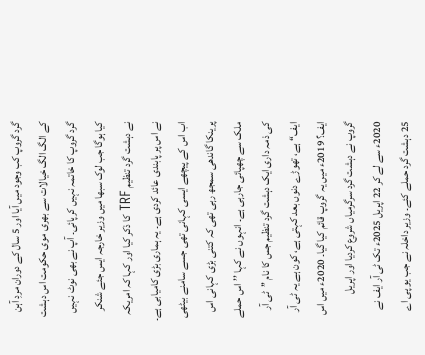گرد گروپ کب وجود میں آیا اور 5 سال کے دوران مردِ آہن کے الگ الگ خیالات سے بھری موی حکومت اس دہشت گرد گروپ کا خاتمہ نہیں کرپائی۔ آپ نے بھی نوٹ نہیں کیا ہوگا جب لوک سبھا میں وزیر خارجہ ایس جئے شنکر نے دہشت گرد تنظیم TRF کا ذکر کیا اور کہا کہ امریکہ نے اس پر پابندی عائد کردی ہے۔ یہ ہماری بڑی کامیابی ہے۔ اب اس کے پیچھے ایسی کہانی تھی جسے سامنے بیٹھی پرینکا گاندھی سمجھ رہی تھی کہ کتنی بڑی کہانی اس ملک سے چھپائی جارہی ہے۔ انہوں نے کہا ’’اس حملے کی ذمہ داری ایک دہشت گرد تنظیم جس کا نام ’’ٹی آر ایف‘‘ ہے، تھوڑے دنوں بعد کہتی ہے، کون ہے یہ ٹی آر ایف؟ 2019ء میں یہ گروپ قائم کیا گیا۔ 2020ء میں اس گروپ نے دہشت گرد سرگرمیاں شروع کردیا اور اپریل 2020ء سے لے کر 22 اپریل 2025ء تک ٹی آر ایف نے 25 دہشت گرد حملے کئے۔ وزیر داخلہ نے جب یو پی اے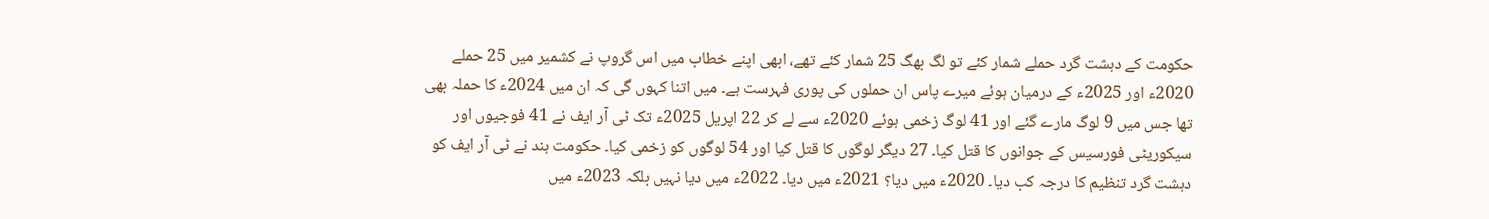حکومت کے دہشت گرد حملے شمار کئے تو لگ بھگ 25 شمار کئے تھے، ابھی اپنے خطاب میں اس گروپ نے کشمیر میں 25 حملے 2020ء اور 2025ء کے درمیان ہوئے میرے پاس ان حملوں کی پوری فہرست ہے۔ میں اتنا کہوں گی کہ ان میں 2024ء کا حملہ بھی تھا جس میں 9 لوگ مارے گئے اور 41 لوگ زخمی ہوئے 2020ء سے لے کر 22 اپریل 2025ء تک ٹی آر ایف نے 41 فوجیوں اور سیکوریٹی فورسیس کے جوانوں کا قتل کیا۔ 27 دیگر لوگوں کا قتل کیا اور 54 لوگوں کو زخمی کیا۔ حکومت ہند نے ٹی آر ایف کو دہشت گرد تنظیم کا درجہ کب دیا۔ 2020ء میں دیا؟ 2021ء میں دیا۔ 2022ء میں دیا نہیں بلکہ 2023ء میں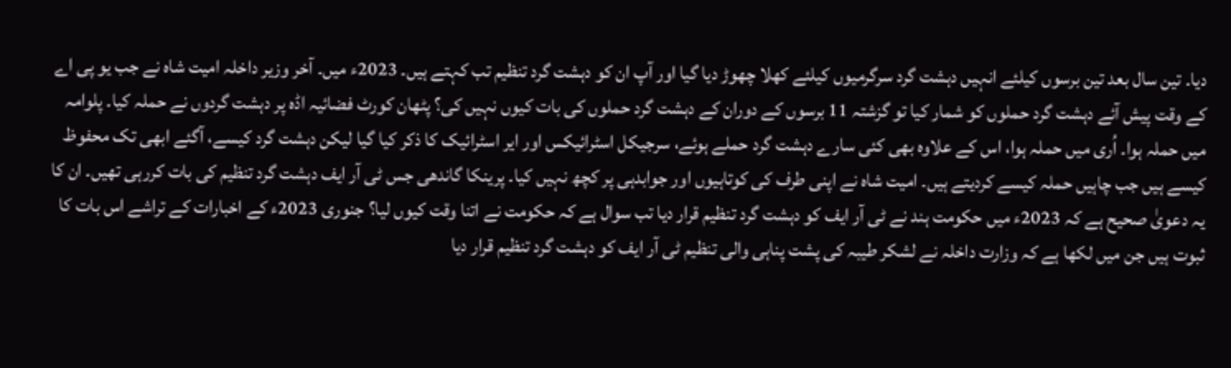دیا۔ تین سال بعد تین برسوں کیلئے انہیں دہشت گرد سرگرمیوں کیلئے کھلا چھوڑ دیا گیا اور آپ ان کو دہشت گرد تنظیم تب کہتے ہیں۔ 2023ء میں۔ آخر وزیر داخلہ امیت شاہ نے جب یو پی اے کے وقت پیش آئے دہشت گرد حملوں کو شمار کیا تو گزشتہ 11 برسوں کے دوران کے دہشت گرد حملوں کی بات کیوں نہیں کی؟ پٹھان کورٹ فضائیہ اڈہ پر دہشت گردوں نے حملہ کیا۔ پلوامہ میں حملہ ہوا۔ اُری میں حملہ ہوا، اس کے علاوہ بھی کئی سارے دہشت گرد حملے ہوئے، سرجیکل اسٹرائیکس اور ایر اسٹرائیک کا ذکر کیا گیا لیکن دہشت گرد کیسے، آگئے ابھی تک محفوظ کیسے ہیں جب چاہیں حملہ کیسے کردیتے ہیں۔ امیت شاہ نے اپنی طرف کی کوتاہیوں اور جوابدہی پر کچھ نہیں کیا۔ پرینکا گاندھی جس ٹی آر ایف دہشت گرد تنظیم کی بات کررہی تھیں۔ ان کا یہ دعویٰ صحیح ہے کہ 2023ء میں حکومت ہند نے ٹی آر ایف کو دہشت گرد تنظیم قرار دیا تب سوال ہے کہ حکومت نے اتنا وقت کیوں لیا؟ جنوری 2023ء کے اخبارات کے تراشے اس بات کا ثبوت ہیں جن میں لکھا ہے کہ وزارت داخلہ نے لشکر طیبہ کی پشت پناہی والی تنظیم ٹی آر ایف کو دہشت گرد تنظیم قرار دیا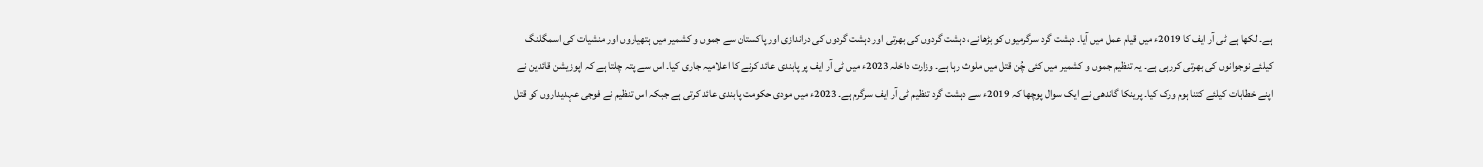ہے۔ لکھا ہے ٹی آر ایف کا 2019ء میں قیام عمل میں آیا۔ دہشت گرد سرگرمیوں کو بڑھانے، دہشت گردوں کی بھرتی اور دہشت گردوں کی دراندازی اور پاکستان سے جموں و کشمیر میں ہتھیاروں اور منشیات کی اسمگلنگ کیلئے نوجوانوں کی بھرتی کررہی ہے۔ یہ تنظیم جموں و کشمیر میں کئی چُن قتل میں ملوث رہا ہے۔ وزارت داخلہ 2023ء میں ٹی آر ایف پر پابندی عائد کرنے کا اعلامیہ جاری کیا۔ اس سے پتہ چلتا ہے کہ اپوزیشن قائدین نے اپنے خطابات کیلئے کتنا ہوم ورک کیا۔ پرینکا گاندھی نے ایک سوال پوچھا کہ 2019ء سے دہشت گرد تنظیم ٹی آر ایف سرگرم ہے۔ 2023ء میں مودی حکومت پابندی عائد کرتی ہے جبکہ اس تنظیم نے فوجی عہدیداروں کو قتل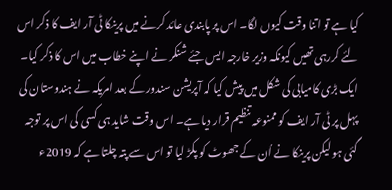کیا ہے تو اتنا وقت کیوں لگا۔ اس پر پابندی عائد کرنے میں پرینکا ٹی آر ایف کا ذکر اس لئے کررہی تھیں کیونکہ وزیر خارجہ ایس جئے شنکر نے اپنے خطاب میں اس کا ذکر کیا۔ ایک بڑی کامیابی کی شکل میں پیش کیا کہ آپریشن سندور کے بعد امریکہ نے ہندوستان کی پہل پر ٹی آر ایف کو ممنوعہ تنظیم قرار دیا ہے۔ اس وقت شاید ہی کسی کی اس پر توجہ گئی ہو لیکن پرینکا نے اُن کے جھوٹ کو پکڑ لیا تو اس سے پتہ چلتا ہے کہ 2019ء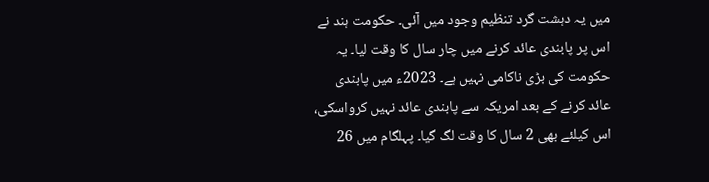میں یہ دہشت گرد تنظیم وجود میں آئی۔ حکومت ہند نے اس پر پابندی عائد کرنے میں چار سال کا وقت لیا۔ یہ حکومت کی بڑی ناکامی نہیں ہے۔ 2023ء میں پابندی عائد کرنے کے بعد امریکہ سے پابندی عائد نہیں کرواسکی، اس کیلئے بھی 2 سال کا وقت لگ گیا۔ پہلگام میں 26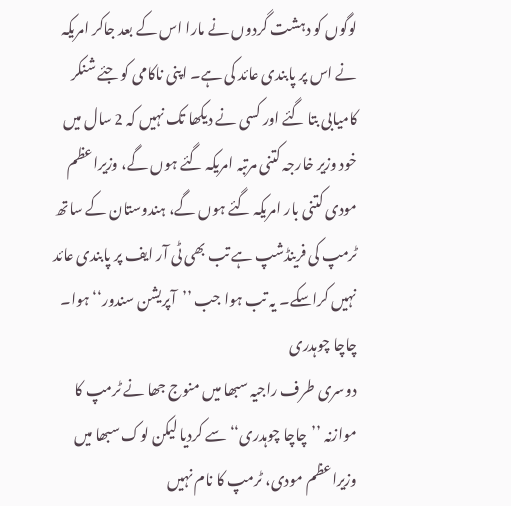لوگوں کو دہشت گردوں نے مارا اس کے بعد جاکر امریکہ نے اس پر پابندی عائد کی ہے۔ اپنی ناکامی کو جئے شنکر کامیابی بتا گئے اور کسی نے دیکھا تک نہیں کہ 2 سال میں خود وزیر خارجہ کتنی مرتبہ امریکہ گئے ہوں گے، وزیراعظم مودی کتنی بار امریکہ گئے ہوں گے، ہندوستان کے ساتھ ٹرمپ کی فرینڈشپ ہے تب بھی ٹی آر ایف پر پابندی عائد نہیں کراسکے۔ یہ تب ہوا جب ’’آپریشن سندور‘‘ ہوا۔
چاچا چوہدری
دوسری طرف راجیہ سبھا میں منوج جھا نے ٹرمپ کا موازنہ ’’چاچا چوہدری‘‘ سے کردیا لیکن لوک سبھا میں وزیراعظم مودی، ٹرمپ کا نام نہیں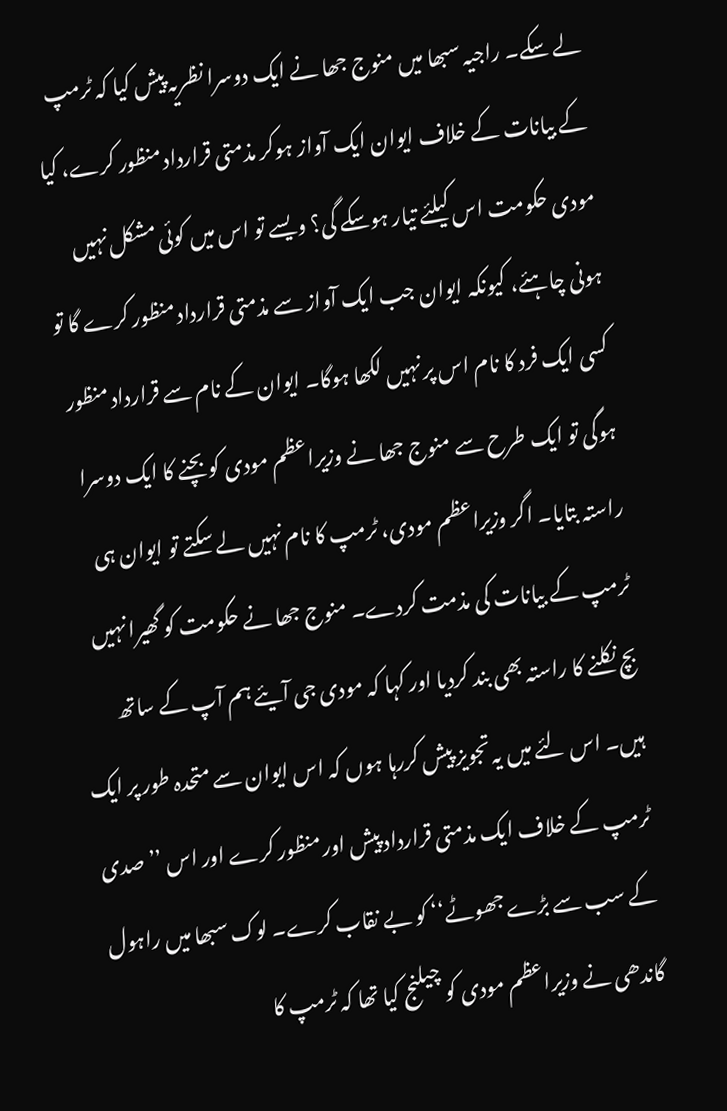لے سکے۔ راجیہ سبھا میں منوج جھا نے ایک دوسرا نظریہ پیش کیا کہ ٹرمپ کے بیانات کے خلاف ایوان ایک آواز ہوکر مذمتی قرارداد منظور کرے، کیا مودی حکومت اس کیلئے تیار ہوسکے گی؟ ویسے تو اس میں کوئی مشکل نہیں ہونی چاہئے، کیونکہ ایوان جب ایک آواز سے مذمتی قرارداد منظور کرے گا تو کسی ایک فرد کا نام اس پر نہیں لکھا ہوگا۔ ایوان کے نام سے قرارداد منظور ہوگی تو ایک طرح سے منوج جھا نے وزیراعظم مودی کو بچنے کا ایک دوسرا راستہ بتایا۔ اگر وزیراعظم مودی، ٹرمپ کا نام نہیں لے سکتے تو ایوان ہی ٹرمپ کے بیانات کی مذمت کردے۔ منوج جھا نے حکومت کو گھیرا نہیں بچ نکلنے کا راستہ بھی بند کردیا اور کہا کہ مودی جی آیئے ہم آپ کے ساتھ ہیں۔ اس لئے میں یہ تجویز پیش کررہا ہوں کہ اس ایوان سے متحدہ طور پر ایک ٹرمپ کے خلاف ایک مذمتی قرارداد پیش اور منظور کرے اور اس ’’صدی کے سب سے بڑے جھوٹے‘‘ کو بے نقاب کرے۔ لوک سبھا میں راہول گاندھی نے وزیراعظم مودی کو چیلنج کیا تھا کہ ٹرمپ کا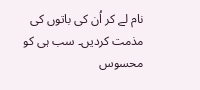نام لے کر اُن کی باتوں کی مذمت کردیں۔ سب ہی کو محسوس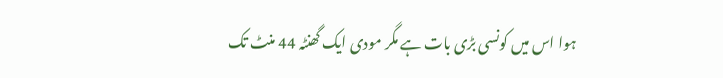ہوا اس میں کونسی بڑی بات ہے مگر مودی ایک گھنٹہ 44 منٹ تک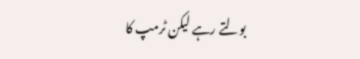بولتے رہے لیکن ٹرمپ کا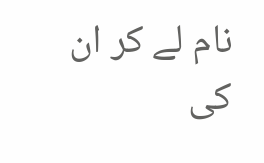نام لے کر ان کی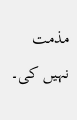مذمت نہیں کی۔